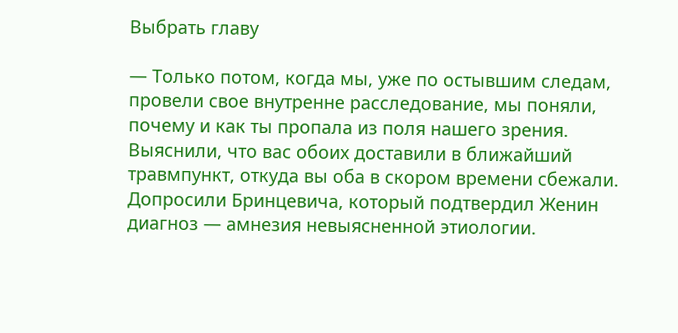Выбрать главу

— Только потом, когда мы, уже по остывшим следам, провели свое внутренне расследование, мы поняли, почему и как ты пропала из поля нашего зрения. Выяснили, что вас обоих доставили в ближайший травмпункт, откуда вы оба в скором времени сбежали. Допросили Бринцевича, который подтвердил Женин диагноз — амнезия невыясненной этиологии.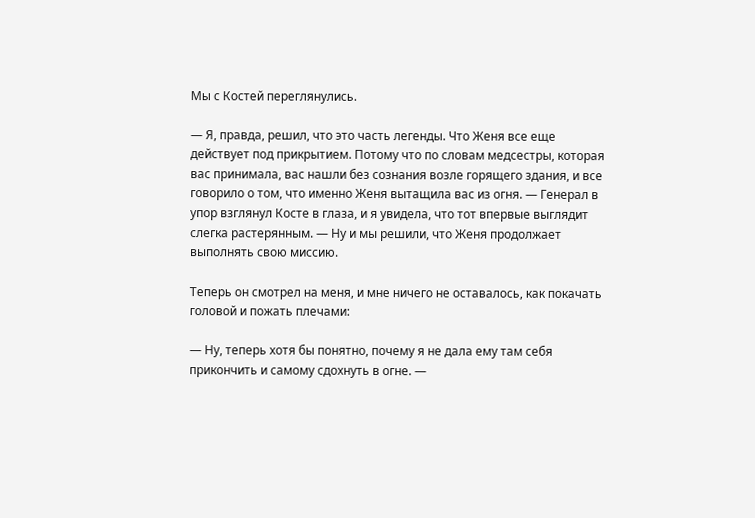Мы с Костей переглянулись.

— Я, правда, решил, что это часть легенды. Что Женя все еще действует под прикрытием. Потому что по словам медсестры, которая вас принимала, вас нашли без сознания возле горящего здания, и все говорило о том, что именно Женя вытащила вас из огня. — Генерал в упор взглянул Косте в глаза, и я увидела, что тот впервые выглядит слегка растерянным. — Ну и мы решили, что Женя продолжает выполнять свою миссию.

Теперь он смотрел на меня, и мне ничего не оставалось, как покачать головой и пожать плечами:

— Ну, теперь хотя бы понятно, почему я не дала ему там себя прикончить и самому сдохнуть в огне. —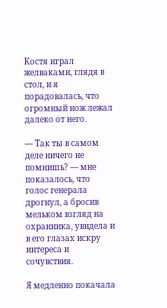Костя играл желваками, глядя в стол, и я порадовалась, что огромный нож лежал далеко от него.

— Так ты в самом деле ничего не помнишь? — мне показалось, что голос генерала дрогнул, а бросив мельком взгляд на охранника, увидела и в его глазах искру интереса и сочувствия.

Я медленно покачала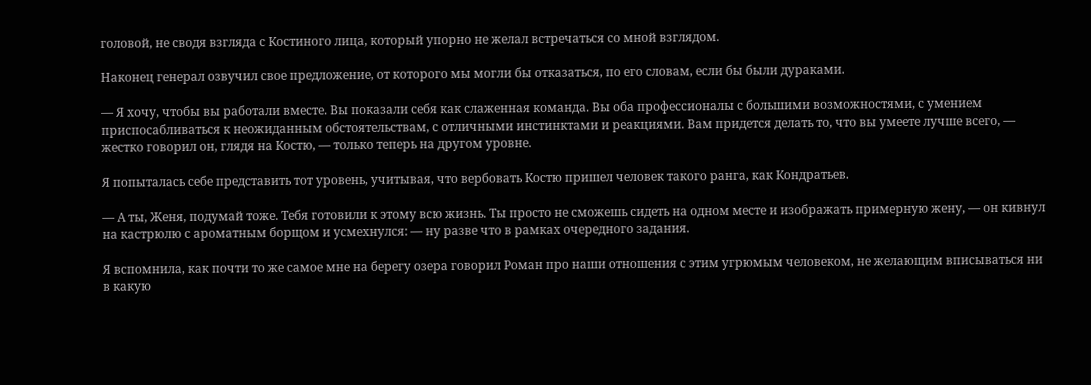головой, не сводя взгляда с Костиного лица, который упорно не желал встречаться со мной взглядом.

Наконец генерал озвучил свое предложение, от которого мы могли бы отказаться, по его словам, если бы были дураками.

— Я хочу, чтобы вы работали вместе. Вы показали себя как слаженная команда. Вы оба профессионалы с большими возможностями, с умением приспосабливаться к неожиданным обстоятельствам, с отличными инстинктами и реакциями. Вам придется делать то, что вы умеете лучше всего, — жестко говорил он, глядя на Костю, — только теперь на другом уровне.

Я попыталась себе представить тот уровень, учитывая, что вербовать Костю пришел человек такого ранга, как Кондратьев.

— А ты, Женя, подумай тоже. Тебя готовили к этому всю жизнь. Ты просто не сможешь сидеть на одном месте и изображать примерную жену, — он кивнул на кастрюлю с ароматным борщом и усмехнулся: — ну разве что в рамках очередного задания.

Я вспомнила, как почти то же самое мне на берегу озера говорил Роман про наши отношения с этим угрюмым человеком, не желающим вписываться ни в какую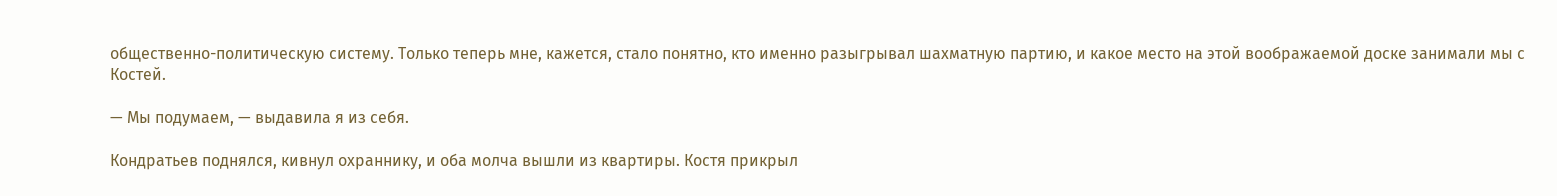общественно-политическую систему. Только теперь мне, кажется, стало понятно, кто именно разыгрывал шахматную партию, и какое место на этой воображаемой доске занимали мы с Костей.

— Мы подумаем, — выдавила я из себя.

Кондратьев поднялся, кивнул охраннику, и оба молча вышли из квартиры. Костя прикрыл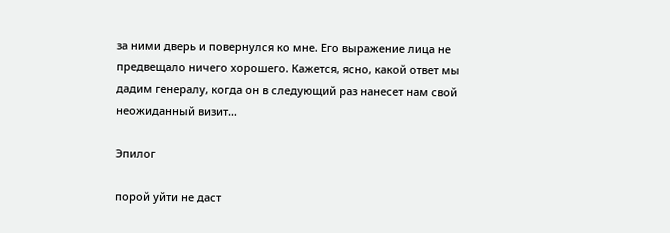за ними дверь и повернулся ко мне. Его выражение лица не предвещало ничего хорошего. Кажется, ясно, какой ответ мы дадим генералу, когда он в следующий раз нанесет нам свой неожиданный визит…

Эпилог

порой уйти не даст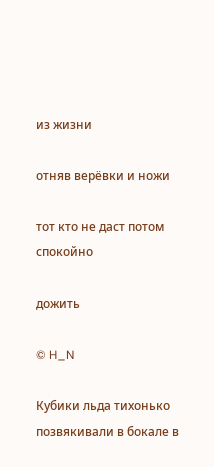из жизни

отняв верёвки и ножи

тот кто не даст потом спокойно

дожить

© H_N

Кубики льда тихонько позвякивали в бокале в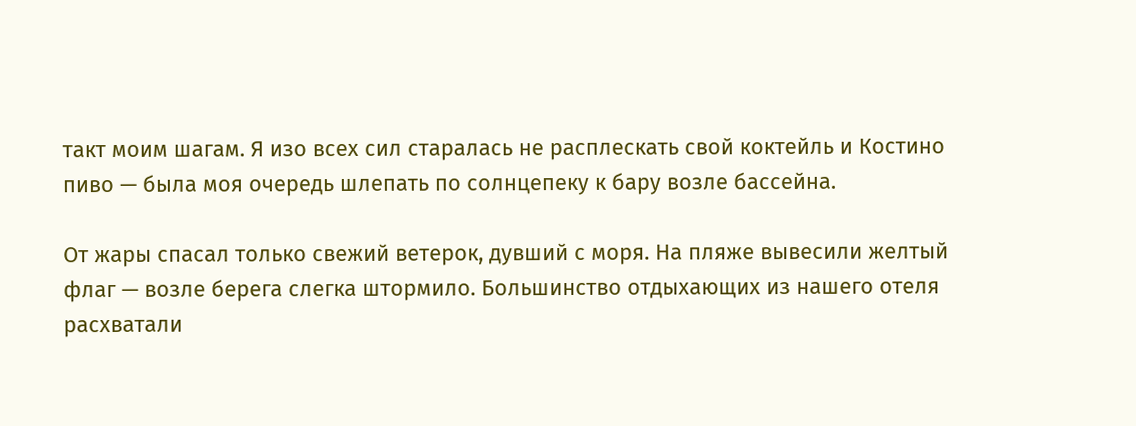такт моим шагам. Я изо всех сил старалась не расплескать свой коктейль и Костино пиво — была моя очередь шлепать по солнцепеку к бару возле бассейна.

От жары спасал только свежий ветерок, дувший с моря. На пляже вывесили желтый флаг — возле берега слегка штормило. Большинство отдыхающих из нашего отеля расхватали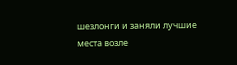шезлонги и заняли лучшие места возле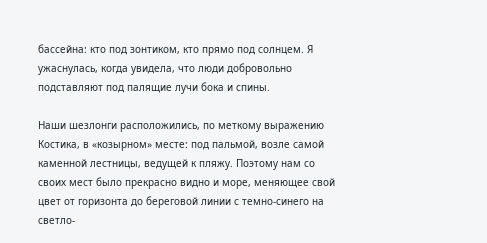бассейна: кто под зонтиком, кто прямо под солнцем. Я ужаснулась, когда увидела, что люди добровольно подставляют под палящие лучи бока и спины.

Наши шезлонги расположились, по меткому выражению Костика, в «козырном» месте: под пальмой, возле самой каменной лестницы, ведущей к пляжу. Поэтому нам со своих мест было прекрасно видно и море, меняющее свой цвет от горизонта до береговой линии с темно-синего на светло-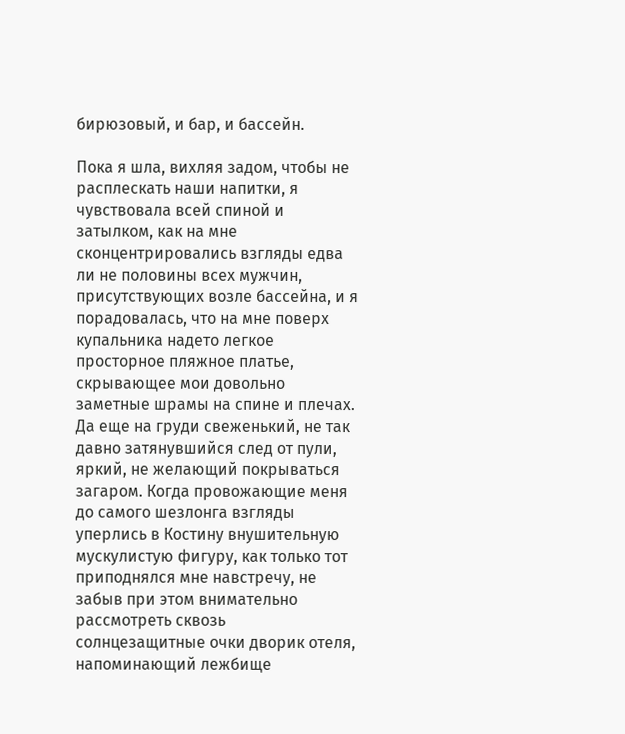бирюзовый, и бар, и бассейн.

Пока я шла, вихляя задом, чтобы не расплескать наши напитки, я чувствовала всей спиной и затылком, как на мне сконцентрировались взгляды едва ли не половины всех мужчин, присутствующих возле бассейна, и я порадовалась, что на мне поверх купальника надето легкое просторное пляжное платье, скрывающее мои довольно заметные шрамы на спине и плечах. Да еще на груди свеженький, не так давно затянувшийся след от пули, яркий, не желающий покрываться загаром. Когда провожающие меня до самого шезлонга взгляды уперлись в Костину внушительную мускулистую фигуру, как только тот приподнялся мне навстречу, не забыв при этом внимательно рассмотреть сквозь солнцезащитные очки дворик отеля, напоминающий лежбище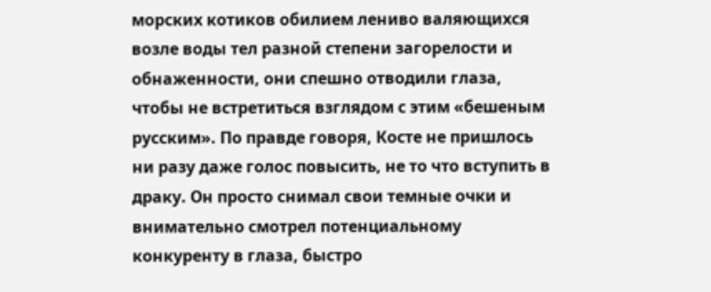морских котиков обилием лениво валяющихся возле воды тел разной степени загорелости и обнаженности, они спешно отводили глаза, чтобы не встретиться взглядом с этим «бешеным русским». По правде говоря, Косте не пришлось ни разу даже голос повысить, не то что вступить в драку. Он просто снимал свои темные очки и внимательно смотрел потенциальному конкуренту в глаза, быстро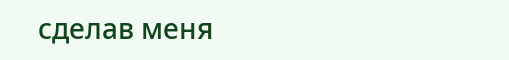сделав меня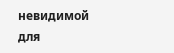невидимой для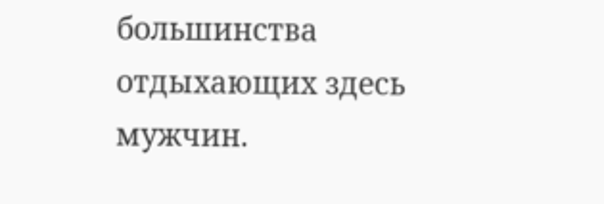большинства отдыхающих здесь мужчин.